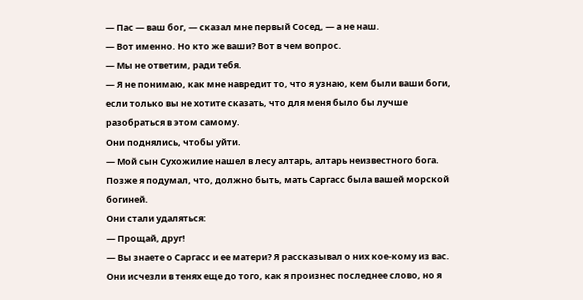— Пас — ваш бог, — сказал мне первый Сосед, — а не наш.
— Вот именно. Но кто же ваши? Вот в чем вопрос.
— Мы не ответим, ради тебя.
— Я не понимаю, как мне навредит то, что я узнаю, кем были ваши боги, если только вы не хотите сказать, что для меня было бы лучше разобраться в этом самому.
Они поднялись, чтобы уйти.
— Мой сын Сухожилие нашел в лесу алтарь, алтарь неизвестного бога. Позже я подумал, что, должно быть, мать Саргасс была вашей морской богиней.
Они стали удаляться:
— Прощай, друг!
— Вы знаете о Саргасс и ее матери? Я рассказывал о них кое-кому из вас.
Они исчезли в тенях еще до того, как я произнес последнее слово, но я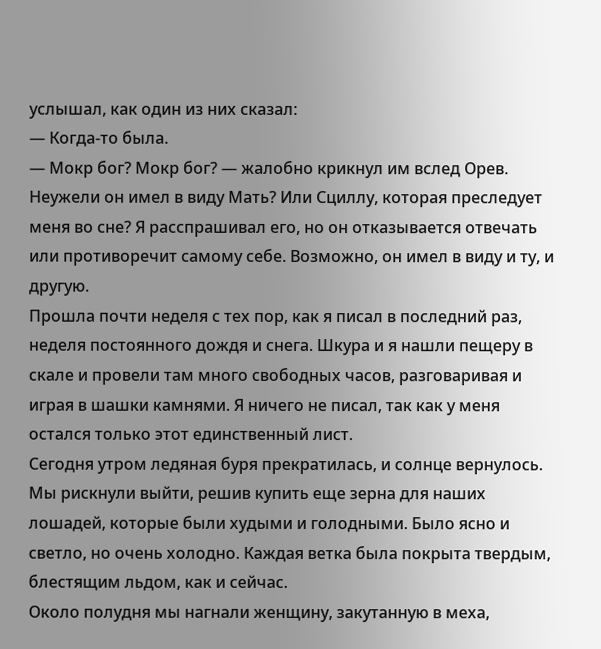услышал, как один из них сказал:
— Когда-то была.
— Мокр бог? Мокр бог? — жалобно крикнул им вслед Орев. Неужели он имел в виду Мать? Или Сциллу, которая преследует меня во сне? Я расспрашивал его, но он отказывается отвечать или противоречит самому себе. Возможно, он имел в виду и ту, и другую.
Прошла почти неделя с тех пор, как я писал в последний раз, неделя постоянного дождя и снега. Шкура и я нашли пещеру в скале и провели там много свободных часов, разговаривая и играя в шашки камнями. Я ничего не писал, так как у меня остался только этот единственный лист.
Сегодня утром ледяная буря прекратилась, и солнце вернулось. Мы рискнули выйти, решив купить еще зерна для наших лошадей, которые были худыми и голодными. Было ясно и светло, но очень холодно. Каждая ветка была покрыта твердым, блестящим льдом, как и сейчас.
Около полудня мы нагнали женщину, закутанную в меха,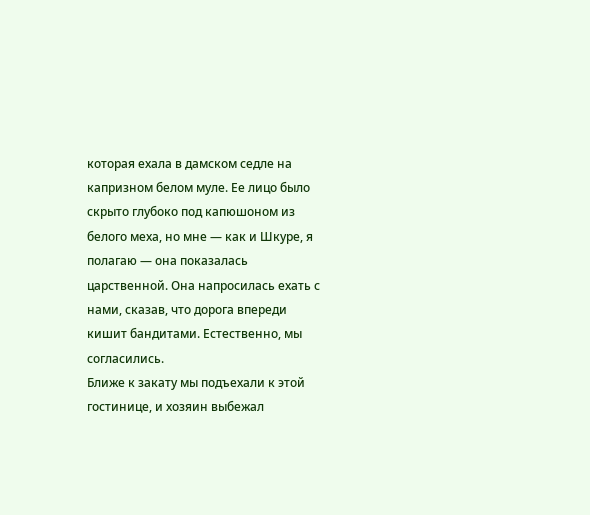которая ехала в дамском седле на капризном белом муле. Ее лицо было скрыто глубоко под капюшоном из белого меха, но мне — как и Шкуре, я полагаю — она показалась царственной. Она напросилась ехать с нами, сказав, что дорога впереди кишит бандитами. Естественно, мы согласились.
Ближе к закату мы подъехали к этой гостинице, и хозяин выбежал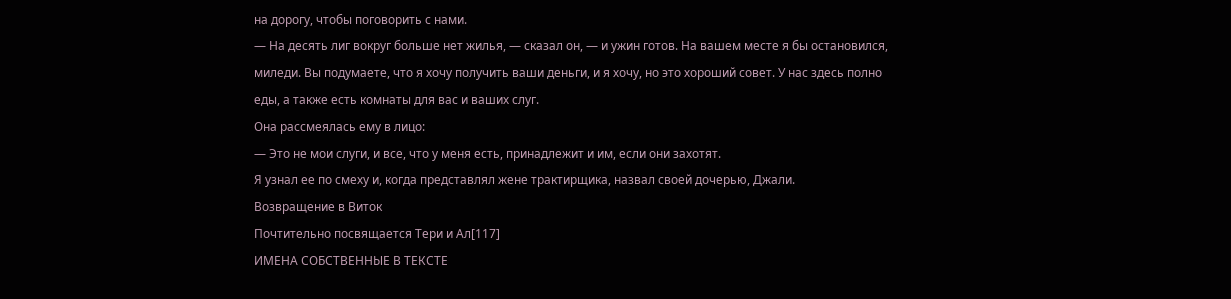на дорогу, чтобы поговорить с нами.
— На десять лиг вокруг больше нет жилья, — сказал он, — и ужин готов. На вашем месте я бы остановился, миледи. Вы подумаете, что я хочу получить ваши деньги, и я хочу, но это хороший совет. У нас здесь полно еды, а также есть комнаты для вас и ваших слуг.
Она рассмеялась ему в лицо:
— Это не мои слуги, и все, что у меня есть, принадлежит и им, если они захотят.
Я узнал ее по смеху и, когда представлял жене трактирщика, назвал своей дочерью, Джали.
Возвращение в Виток
Почтительно посвящается Тери и Ал[117]
ИМЕНА СОБСТВЕННЫЕ В ТЕКСТЕ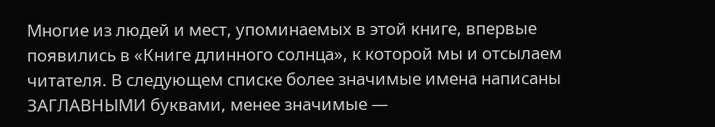Многие из людей и мест, упоминаемых в этой книге, впервые появились в «Книге длинного солнца», к которой мы и отсылаем читателя. В следующем списке более значимые имена написаны ЗАГЛАВНЫМИ буквами, менее значимые —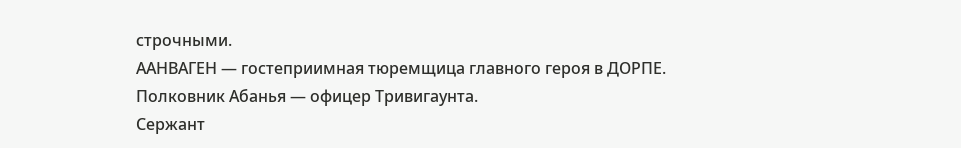строчными.
ААНВАГЕН — гостеприимная тюремщица главного героя в ДОРПЕ.
Полковник Абанья — офицер Тривигаунта.
Сержант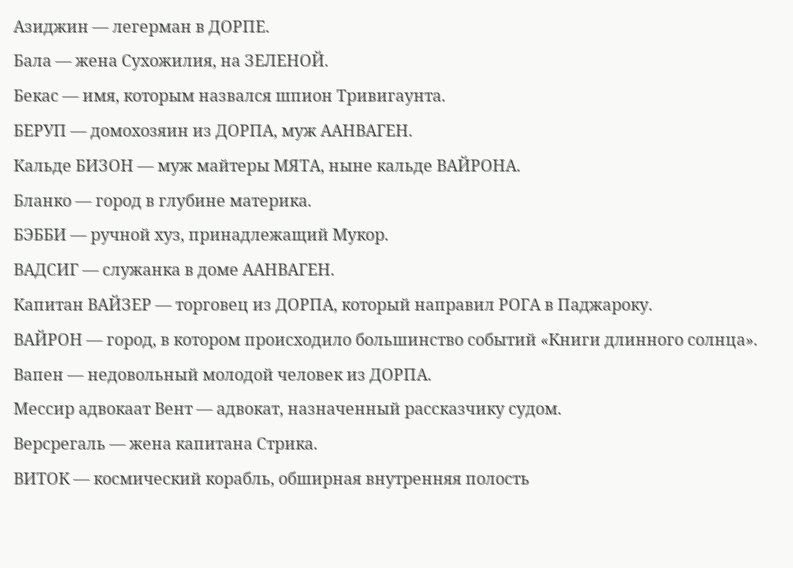Азиджин — легерман в ДОРПЕ.
Бала — жена Сухожилия, на ЗЕЛЕНОЙ.
Бекас — имя, которым назвался шпион Тривигаунта.
БЕРУП — домохозяин из ДОРПА, муж ААНВАГЕН.
Кальде БИЗОН — муж майтеры МЯТА, ныне кальде ВАЙРОНА.
Бланко — город в глубине материка.
БЭББИ — ручной хуз, принадлежащий Мукор.
ВАДСИГ — служанка в доме ААНВАГЕН.
Капитан ВАЙЗЕР — торговец из ДОРПА, который направил РОГА в Паджароку.
ВАЙРОН — город, в котором происходило большинство событий «Книги длинного солнца».
Вапен — недовольный молодой человек из ДОРПА.
Mессир адвокаат Вент — адвокат, назначенный рассказчику судом.
Версрегаль — жена капитана Стрика.
ВИТОК — космический корабль, обширная внутренняя полость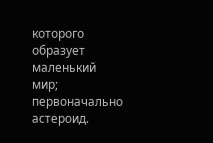которого образует маленький мир; первоначально астероид.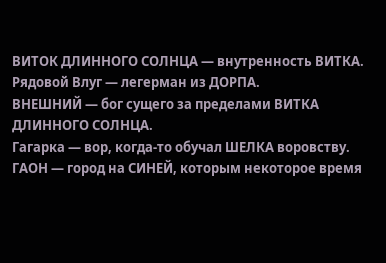ВИТОК ДЛИННОГО СОЛНЦА — внутренность ВИТКА.
Рядовой Влуг — легерман из ДОРПА.
ВНЕШНИЙ — бог сущего за пределами ВИТКА ДЛИННОГО СОЛНЦА.
Гагарка — вор, когда-то обучал ШЕЛКА воровству.
ГАОН — город на СИНЕЙ, которым некоторое время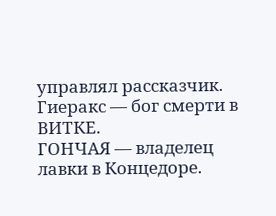управлял рассказчик.
Гиеракс — бог смерти в ВИТКЕ.
ГОНЧАЯ — владелец лавки в Концедоре.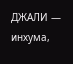ДЖАЛИ — инхума,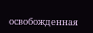освобожденная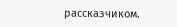рассказчиком.